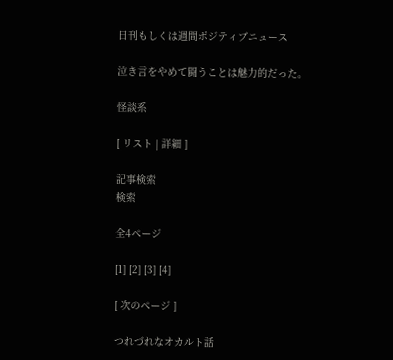日刊もしくは週間ポジティブニュース

泣き言をやめて闘うことは魅力的だった。

怪談系

[ リスト | 詳細 ]

記事検索
検索

全4ページ

[1] [2] [3] [4]

[ 次のページ ]

つれづれなオカルト話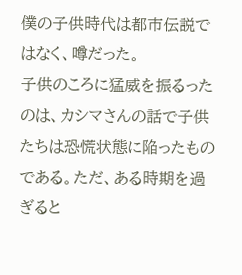僕の子供時代は都市伝説ではなく、噂だった。
子供のころに猛威を振るったのは、カシマさんの話で子供たちは恐慌状態に陥ったものである。ただ、ある時期を過ぎると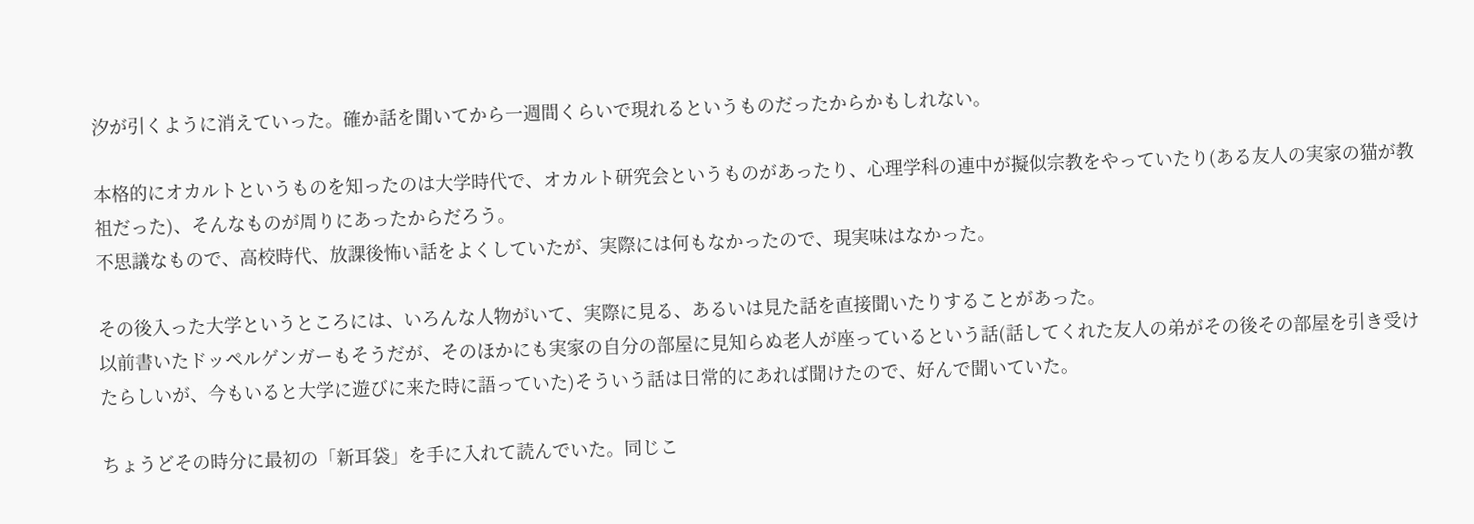汐が引くように消えていった。確か話を聞いてから一週間くらいで現れるというものだったからかもしれない。

本格的にオカルトというものを知ったのは大学時代で、オカルト研究会というものがあったり、心理学科の連中が擬似宗教をやっていたり(ある友人の実家の猫が教祖だった)、そんなものが周りにあったからだろう。
不思議なもので、高校時代、放課後怖い話をよくしていたが、実際には何もなかったので、現実味はなかった。

その後入った大学というところには、いろんな人物がいて、実際に見る、あるいは見た話を直接聞いたりすることがあった。
以前書いたドッペルゲンガーもそうだが、そのほかにも実家の自分の部屋に見知らぬ老人が座っているという話(話してくれた友人の弟がその後その部屋を引き受けたらしいが、今もいると大学に遊びに来た時に語っていた)そういう話は日常的にあれば聞けたので、好んで聞いていた。

ちょうどその時分に最初の「新耳袋」を手に入れて読んでいた。同じこ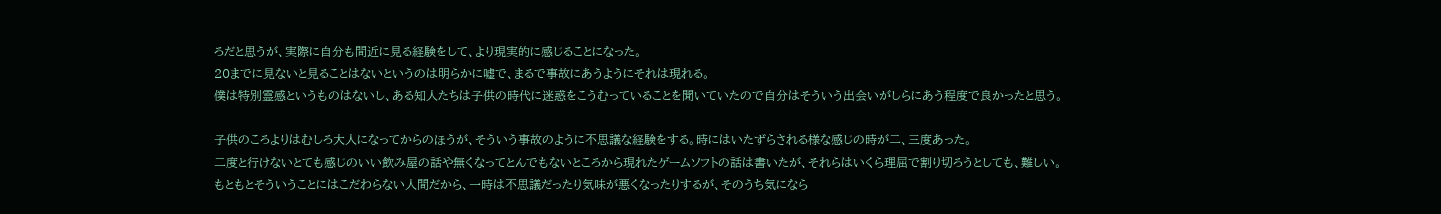ろだと思うが、実際に自分も間近に見る経験をして、より現実的に感じることになった。
20までに見ないと見ることはないというのは明らかに嘘で、まるで事故にあうようにそれは現れる。
僕は特別霊感というものはないし、ある知人たちは子供の時代に迷惑をこうむっていることを聞いていたので自分はそういう出会いがしらにあう程度で良かったと思う。

子供のころよりはむしろ大人になってからのほうが、そういう事故のように不思議な経験をする。時にはいたずらされる様な感じの時が二、三度あった。
二度と行けないとても感じのいい飲み屋の話や無くなってとんでもないところから現れたゲームソフトの話は書いたが、それらはいくら理屈で割り切ろうとしても、難しい。
もともとそういうことにはこだわらない人間だから、一時は不思議だったり気味が悪くなったりするが、そのうち気になら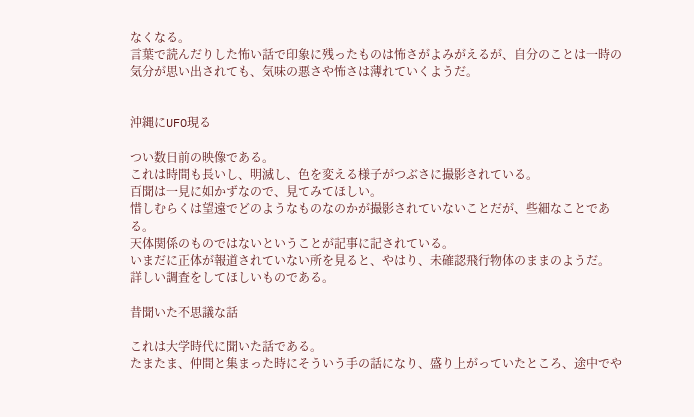なくなる。
言葉で読んだりした怖い話で印象に残ったものは怖さがよみがえるが、自分のことは一時の気分が思い出されても、気味の悪さや怖さは薄れていくようだ。


沖縄にUFO現る

つい数日前の映像である。
これは時間も長いし、明滅し、色を変える様子がつぶさに撮影されている。
百聞は一見に如かずなので、見てみてほしい。
惜しむらくは望遠でどのようなものなのかが撮影されていないことだが、些細なことである。
天体関係のものではないということが記事に記されている。
いまだに正体が報道されていない所を見ると、やはり、未確認飛行物体のままのようだ。
詳しい調査をしてほしいものである。

昔聞いた不思議な話

これは大学時代に聞いた話である。
たまたま、仲間と集まった時にそういう手の話になり、盛り上がっていたところ、途中でや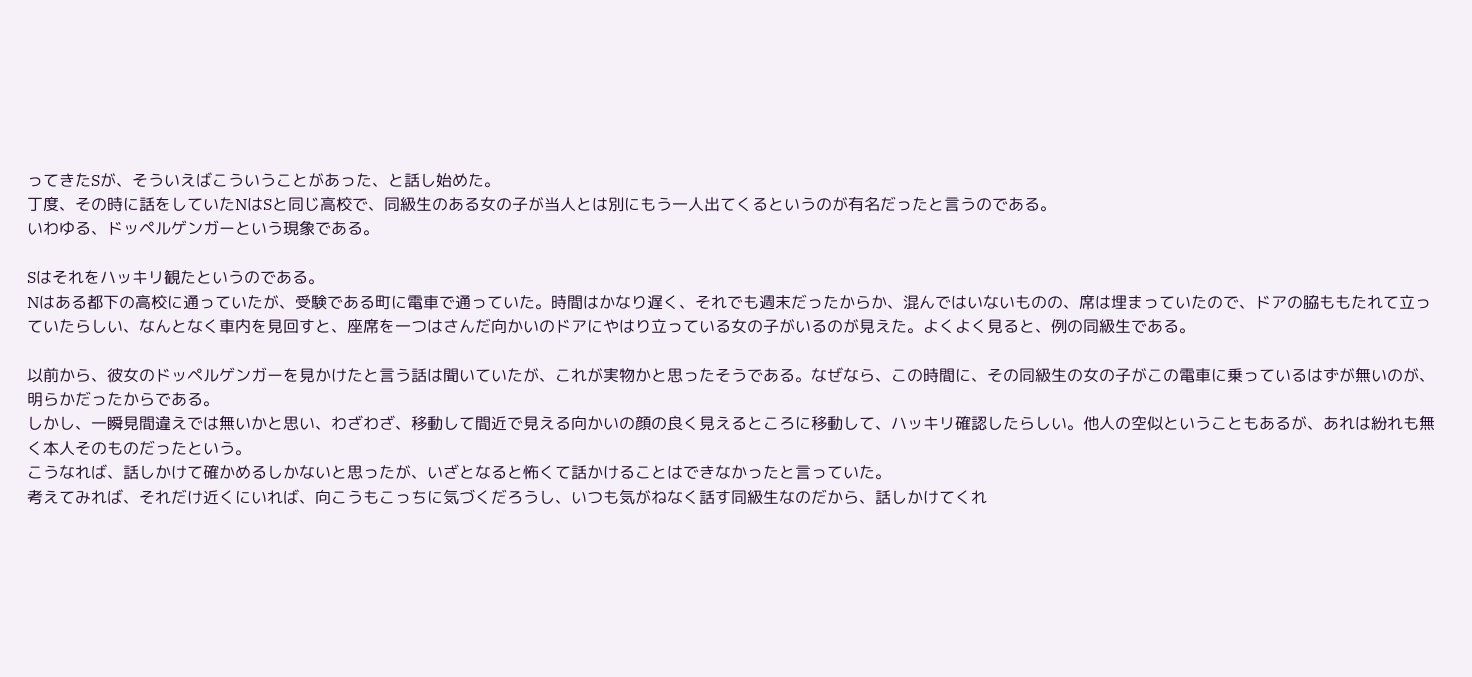ってきたSが、そういえばこういうことがあった、と話し始めた。
丁度、その時に話をしていたNはSと同じ高校で、同級生のある女の子が当人とは別にもう一人出てくるというのが有名だったと言うのである。
いわゆる、ドッペルゲンガーという現象である。

Sはそれをハッキリ観たというのである。
Nはある都下の高校に通っていたが、受験である町に電車で通っていた。時間はかなり遅く、それでも週末だったからか、混んではいないものの、席は埋まっていたので、ドアの脇ももたれて立っていたらしい、なんとなく車内を見回すと、座席を一つはさんだ向かいのドアにやはり立っている女の子がいるのが見えた。よくよく見ると、例の同級生である。

以前から、彼女のドッペルゲンガーを見かけたと言う話は聞いていたが、これが実物かと思ったそうである。なぜなら、この時間に、その同級生の女の子がこの電車に乗っているはずが無いのが、明らかだったからである。
しかし、一瞬見間違えでは無いかと思い、わざわざ、移動して間近で見える向かいの顔の良く見えるところに移動して、ハッキリ確認したらしい。他人の空似ということもあるが、あれは紛れも無く本人そのものだったという。
こうなれば、話しかけて確かめるしかないと思ったが、いざとなると怖くて話かけることはできなかったと言っていた。
考えてみれば、それだけ近くにいれば、向こうもこっちに気づくだろうし、いつも気がねなく話す同級生なのだから、話しかけてくれ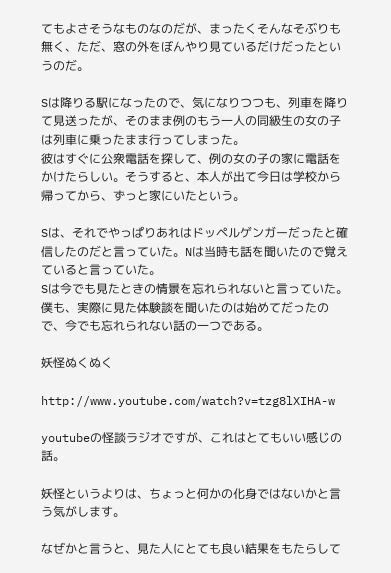てもよさそうなものなのだが、まったくそんなそぶりも無く、ただ、窓の外をぼんやり見ているだけだったというのだ。

Sは降りる駅になったので、気になりつつも、列車を降りて見送ったが、そのまま例のもう一人の同級生の女の子は列車に乗ったまま行ってしまった。
彼はすぐに公衆電話を探して、例の女の子の家に電話をかけたらしい。そうすると、本人が出て今日は学校から帰ってから、ずっと家にいたという。

Sは、それでやっぱりあれはドッペルゲンガーだったと確信したのだと言っていた。Nは当時も話を聞いたので覚えていると言っていた。
Sは今でも見たときの情景を忘れられないと言っていた。
僕も、実際に見た体験談を聞いたのは始めてだったので、今でも忘れられない話の一つである。

妖怪ぬくぬく

http://www.youtube.com/watch?v=tzg8lXIHA-w

youtubeの怪談ラジオですが、これはとてもいい感じの話。

妖怪というよりは、ちょっと何かの化身ではないかと言う気がします。

なぜかと言うと、見た人にとても良い結果をもたらして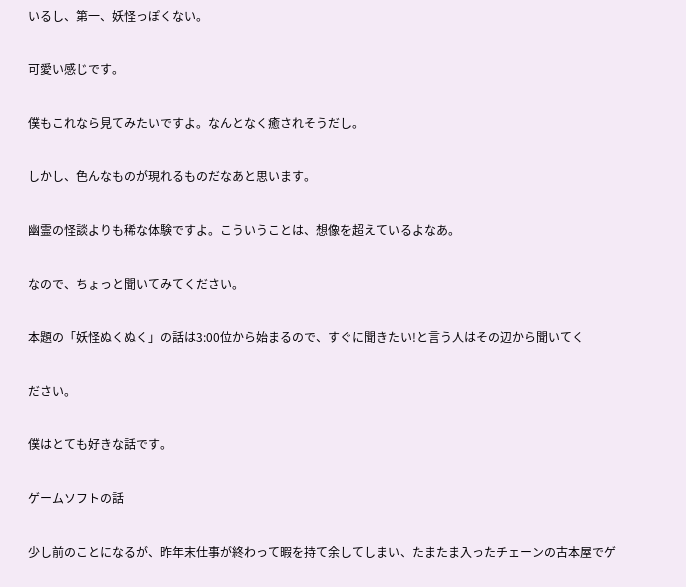いるし、第一、妖怪っぽくない。

可愛い感じです。

僕もこれなら見てみたいですよ。なんとなく癒されそうだし。

しかし、色んなものが現れるものだなあと思います。

幽霊の怪談よりも稀な体験ですよ。こういうことは、想像を超えているよなあ。

なので、ちょっと聞いてみてください。

本題の「妖怪ぬくぬく」の話は3:00位から始まるので、すぐに聞きたい!と言う人はその辺から聞いてく

ださい。

僕はとても好きな話です。

ゲームソフトの話

少し前のことになるが、昨年末仕事が終わって暇を持て余してしまい、たまたま入ったチェーンの古本屋でゲ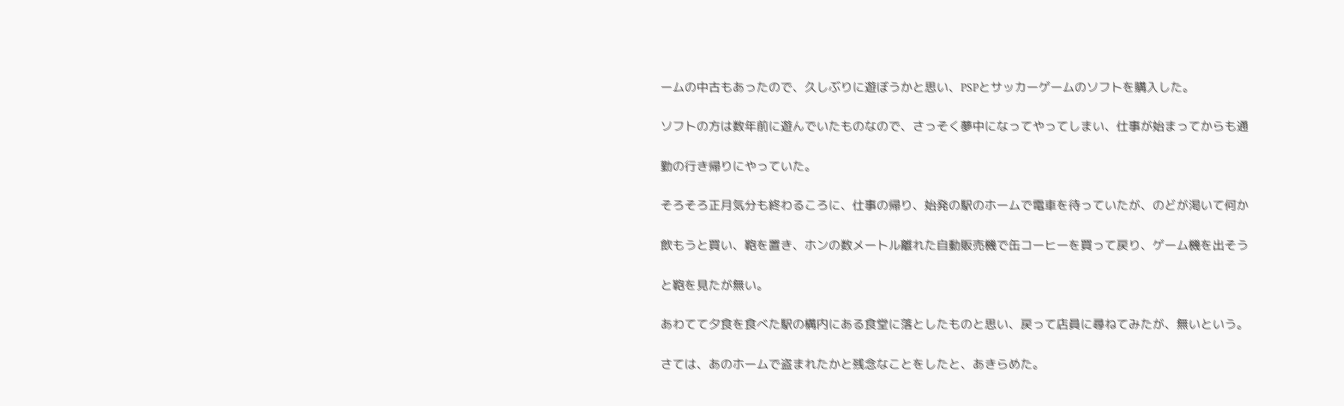ームの中古もあったので、久しぶりに遊ぼうかと思い、PSPとサッカーゲームのソフトを購入した。

ソフトの方は数年前に遊んでいたものなので、さっそく夢中になってやってしまい、仕事が始まってからも通

勤の行き帰りにやっていた。

そろそろ正月気分も終わるころに、仕事の帰り、始発の駅のホームで電車を待っていたが、のどが渇いて何か

飲もうと買い、鞄を置き、ホンの数メートル離れた自動販売機で缶コーヒーを買って戻り、ゲーム機を出そう

と鞄を見たが無い。

あわてて夕食を食べた駅の構内にある食堂に落としたものと思い、戻って店員に尋ねてみたが、無いという。

さては、あのホームで盗まれたかと残念なことをしたと、あきらめた。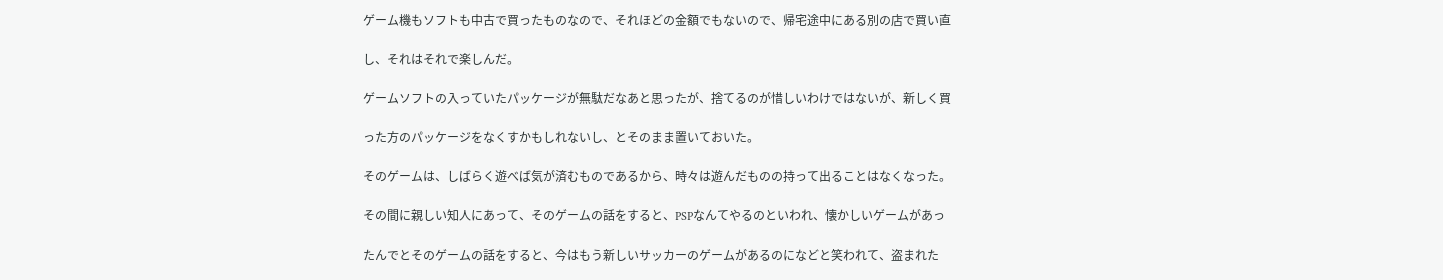ゲーム機もソフトも中古で買ったものなので、それほどの金額でもないので、帰宅途中にある別の店で買い直

し、それはそれで楽しんだ。

ゲームソフトの入っていたパッケージが無駄だなあと思ったが、捨てるのが惜しいわけではないが、新しく買

った方のパッケージをなくすかもしれないし、とそのまま置いておいた。

そのゲームは、しばらく遊べば気が済むものであるから、時々は遊んだものの持って出ることはなくなった。

その間に親しい知人にあって、そのゲームの話をすると、PSPなんてやるのといわれ、懐かしいゲームがあっ

たんでとそのゲームの話をすると、今はもう新しいサッカーのゲームがあるのになどと笑われて、盗まれた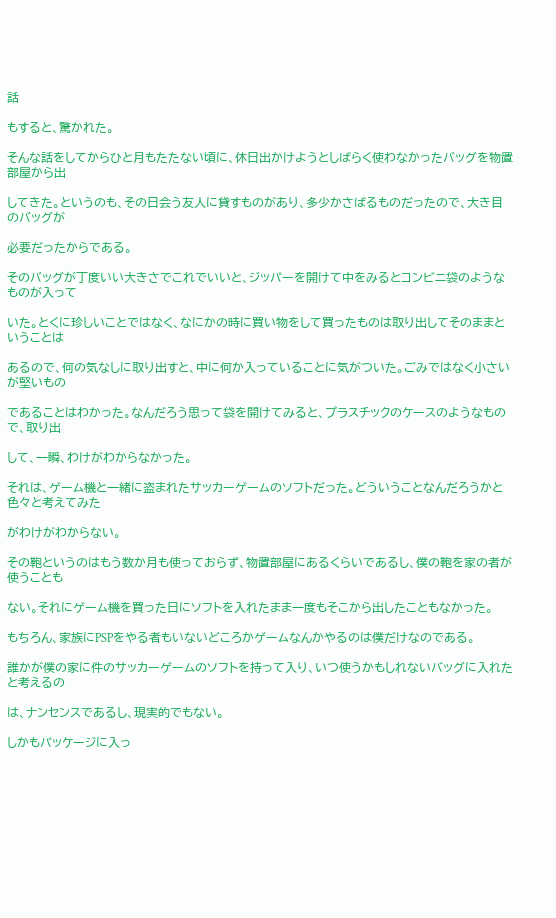話

もすると、驚かれた。

そんな話をしてからひと月もたたない頃に、休日出かけようとしばらく使わなかったバッグを物置部屋から出

してきた。というのも、その日会う友人に貸すものがあり、多少かさばるものだったので、大き目のバッグが

必要だったからである。

そのバッグが丁度いい大きさでこれでいいと、ジッパーを開けて中をみるとコンビニ袋のようなものが入って

いた。とくに珍しいことではなく、なにかの時に買い物をして買ったものは取り出してそのままということは

あるので、何の気なしに取り出すと、中に何か入っていることに気がついた。ごみではなく小さいが堅いもの

であることはわかった。なんだろう思って袋を開けてみると、プラスチックのケースのようなもので、取り出

して、一瞬、わけがわからなかった。

それは、ゲーム機と一緒に盗まれたサッカーゲームのソフトだった。どういうことなんだろうかと色々と考えてみた

がわけがわからない。

その鞄というのはもう数か月も使っておらず、物置部屋にあるくらいであるし、僕の鞄を家の者が使うことも

ない。それにゲーム機を買った日にソフトを入れたまま一度もそこから出したこともなかった。

もちろん、家族にPSPをやる者もいないどころかゲームなんかやるのは僕だけなのである。

誰かが僕の家に件のサッカーゲームのソフトを持って入り、いつ使うかもしれないバッグに入れたと考えるの

は、ナンセンスであるし、現実的でもない。

しかもパッケージに入っ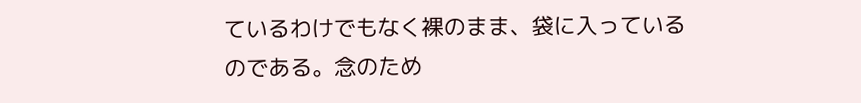ているわけでもなく裸のまま、袋に入っているのである。念のため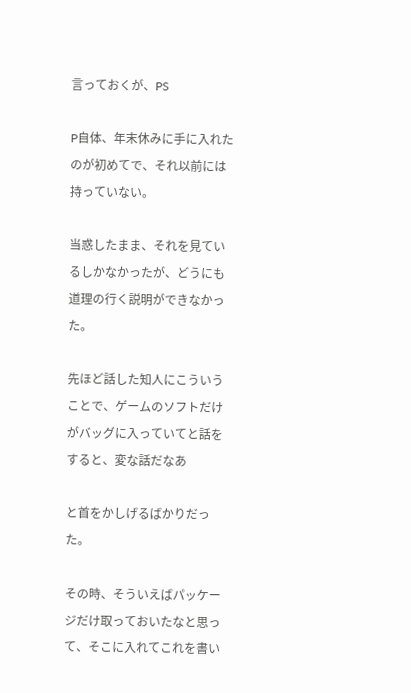言っておくが、PS

P自体、年末休みに手に入れたのが初めてで、それ以前には持っていない。

当惑したまま、それを見ているしかなかったが、どうにも道理の行く説明ができなかった。

先ほど話した知人にこういうことで、ゲームのソフトだけがバッグに入っていてと話をすると、変な話だなあ

と首をかしげるばかりだった。

その時、そういえばパッケージだけ取っておいたなと思って、そこに入れてこれを書い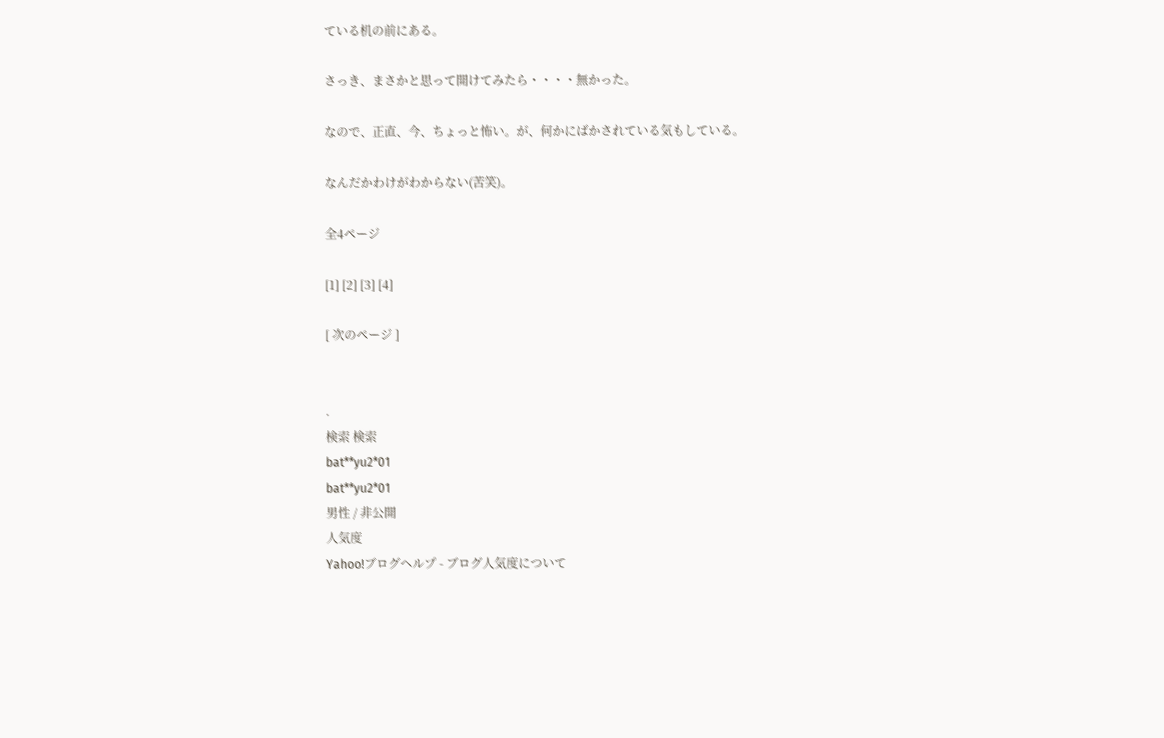ている机の前にある。

さっき、まさかと思って開けてみたら・・・・無かった。

なので、正直、今、ちょっと怖い。が、何かにばかされている気もしている。

なんだかわけがわからない(苦笑)。

全4ページ

[1] [2] [3] [4]

[ 次のページ ]


.
検索 検索
bat**yu2*01
bat**yu2*01
男性 / 非公開
人気度
Yahoo!ブログヘルプ - ブログ人気度について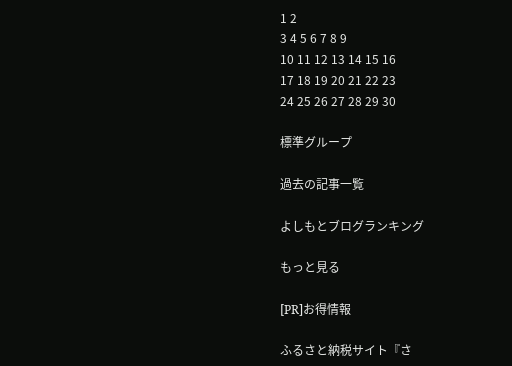1 2
3 4 5 6 7 8 9
10 11 12 13 14 15 16
17 18 19 20 21 22 23
24 25 26 27 28 29 30

標準グループ

過去の記事一覧

よしもとブログランキング

もっと見る

[PR]お得情報

ふるさと納税サイト『さ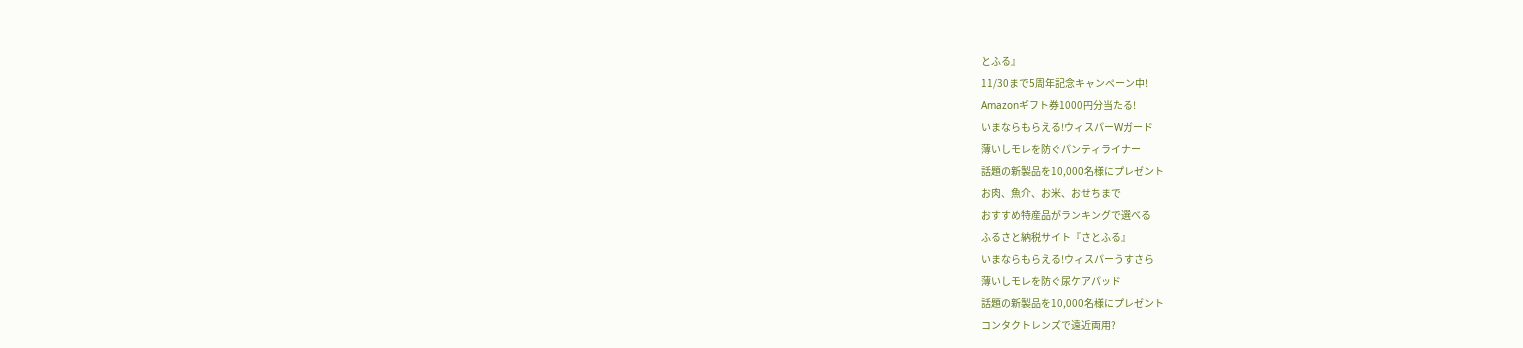とふる』
11/30まで5周年記念キャンペーン中!
Amazonギフト券1000円分当たる!
いまならもらえる!ウィスパーWガード
薄いしモレを防ぐパンティライナー
話題の新製品を10,000名様にプレゼント
お肉、魚介、お米、おせちまで
おすすめ特産品がランキングで選べる
ふるさと納税サイト『さとふる』
いまならもらえる!ウィスパーうすさら
薄いしモレを防ぐ尿ケアパッド
話題の新製品を10,000名様にプレゼント
コンタクトレンズで遠近両用?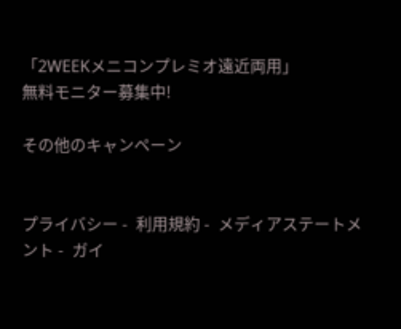「2WEEKメニコンプレミオ遠近両用」
無料モニター募集中!

その他のキャンペーン


プライバシー -  利用規約 -  メディアステートメント -  ガイ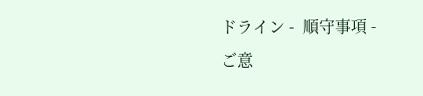ドライン -  順守事項 -  ご意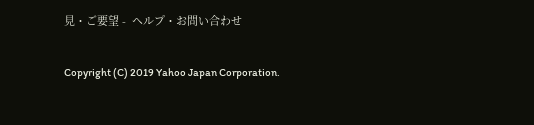見・ご要望 -  ヘルプ・お問い合わせ

Copyright (C) 2019 Yahoo Japan Corporation.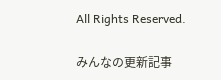All Rights Reserved.

みんなの更新記事